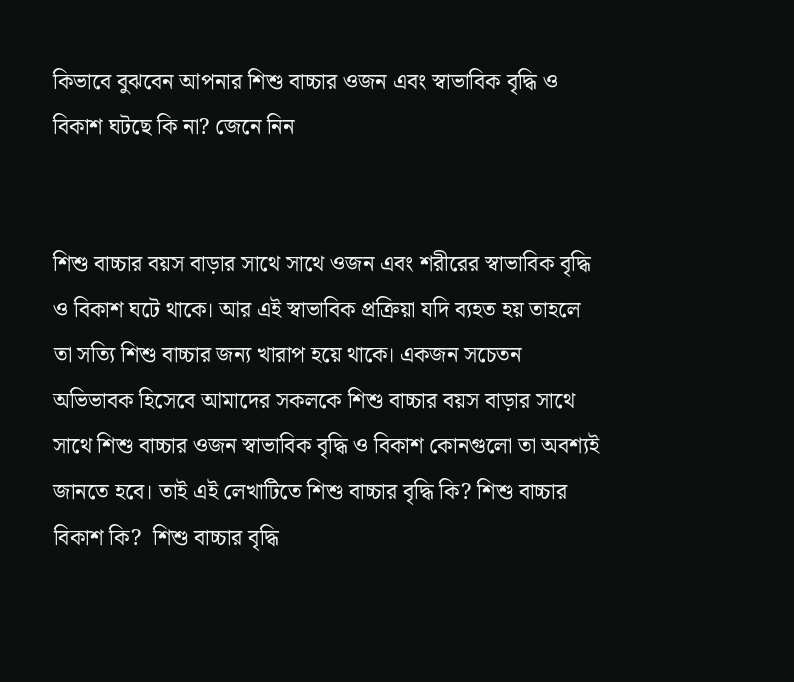কিভাবে বুঝবেন আপনার শিশু বাচ্চার ওজন এবং স্বাভাবিক বৃদ্ধি ও বিকাশ ঘটছে কি না? জেনে নিন


শিশু বাচ্চার বয়স বাড়ার সাথে সাথে ওজন এবং শরীরের স্বাভাবিক বৃদ্ধি ও বিকাশ ঘটে থাকে। আর এই স্বাভাবিক প্রক্রিয়া যদি ব্যহত হয় তাহলে তা সত্যি শিশু বাচ্চার জন্য খারাপ হয়ে থাকে। একজন সচেতন অভিভাবক হিসেবে আমাদের সকলকে শিশু বাচ্চার বয়স বাড়ার সাথে সাথে শিশু বাচ্চার ওজন স্বাভাবিক বৃদ্ধি ও বিকাশ কোনগুলো তা অবশ্যই জানতে হবে। তাই এই লেখাটিতে শিশু বাচ্চার বৃদ্ধি কি? শিশু বাচ্চার বিকাশ কি?  শিশু বাচ্চার বৃদ্ধি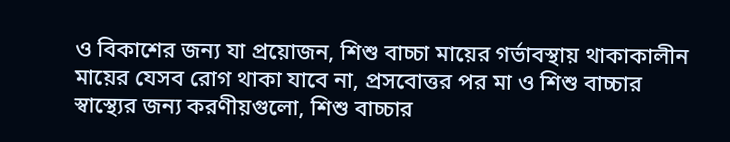ও বিকাশের জন্য যা প্রয়োজন, শিশু বাচ্চা মায়ের গর্ভাবস্থায় থাকাকালীন মায়ের যেসব রোগ থাকা যাবে না, প্রসবোত্তর পর মা ও শিশু বাচ্চার স্বাস্থ্যের জন্য করণীয়গুলো, শিশু বাচ্চার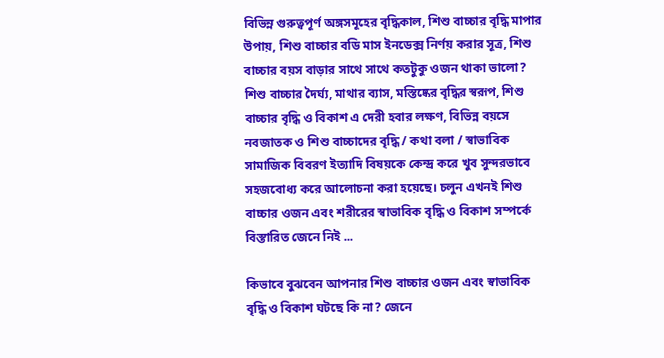বিভিন্ন গুরুত্বপূর্ণ অঙ্গসমূহের বৃদ্ধিকাল, শিশু বাচ্চার বৃদ্ধি মাপার উপায়, শিশু বাচ্চার বডি মাস ইনডেক্স নির্ণয় করার সূত্র, শিশু বাচ্চার বয়স বাড়ার সাথে সাথে কতটুকু ওজন থাকা ভালো? শিশু বাচ্চার দৈর্ঘ্য, মাথার ব্যাস, মস্তিষ্কের বৃদ্ধির স্বরূপ, শিশু বাচ্চার বৃদ্ধি ও বিকাশ এ দেরী হবার লক্ষণ, বিভিন্ন বয়সে নবজাতক ও শিশু বাচ্চাদের বৃদ্ধি / কথা বলা / স্বাভাবিক সামাজিক বিবরণ ইত্যাদি বিষয়কে কেন্দ্র করে খুব সুন্দরভাবে সহজবোধ্য করে আলোচনা করা হয়েছে। চলুন এখনই শিশু বাচ্চার ওজন এবং শরীরের স্বাভাবিক বৃদ্ধি ও বিকাশ সম্পর্কে বিস্তারিত জেনে নিই ...

কিভাবে বুঝবেন আপনার শিশু বাচ্চার ওজন এবং স্বাভাবিক বৃদ্ধি ও বিকাশ ঘটছে কি না? জেনে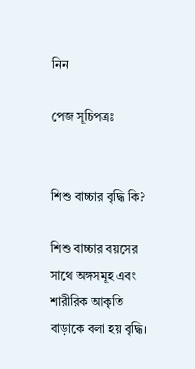নিন

পেজ সূচিপত্রঃ


শিশু বাচ্চার বৃদ্ধি কি?

শিশু বাচ্চার বয়সের সাথে অঙ্গসমূহ এবং শারীরিক আকৃতি বাড়াকে বলা হয় বৃদ্ধি।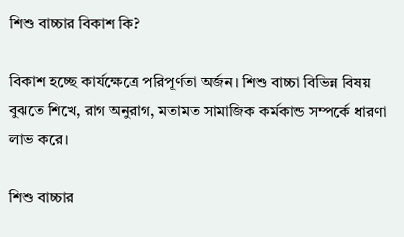শিশু বাচ্চার বিকাশ কি?

বিকাশ হচ্ছে কার্যক্ষেত্রে পরিপূর্ণতা অর্জন। শিশু বাচ্চা বিভিন্ন বিষয় বুঝতে শিখে, রাগ অনুরাগ, মতামত সামাজিক কর্মকান্ড সম্পর্কে ধারণা লাভ করে।

শিশু বাচ্চার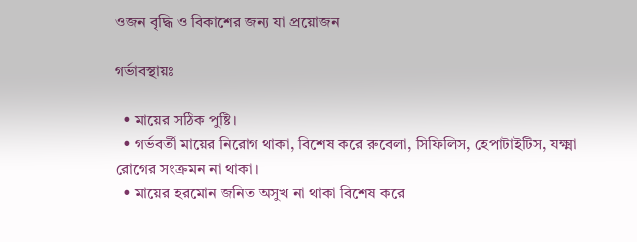ওজন বৃদ্ধি ও বিকাশের জন্য যা প্রয়োজন

গর্ভাবস্থায়ঃ

  • মায়ের সঠিক পুষ্টি।
  • গর্ভবর্তী মায়ের নিরোগ থাকা, বিশেষ করে রুবেলা, সিফিলিস, হেপাটাইটিস, যক্ষ্মা রোগের সংক্রমন না থাকা।
  • মায়ের হরমোন জনিত অসুখ না থাকা বিশেষ করে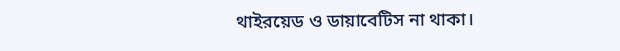থাইরয়েড ও ডায়াবেটিস না থাকা।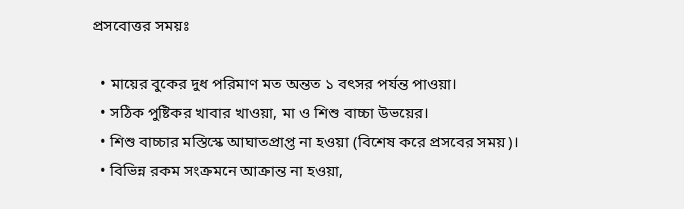প্রসবোত্তর সময়ঃ

  • মায়ের বুকের দুধ পরিমাণ মত অন্তত ১ বৎসর পর্যন্ত পাওয়া।
  • সঠিক পুষ্টিকর খাবার খাওয়া, মা ও শিশু বাচ্চা উভয়ের।
  • শিশু বাচ্চার মস্তিস্কে আঘাতপ্রাপ্ত না হওয়া (বিশেষ করে প্রসবের সময়)।
  • বিভিন্ন রকম সংক্রমনে আক্রান্ত না হওয়া,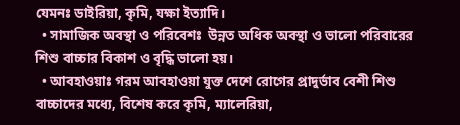যেমনঃ ডাইরিয়া, কৃমি, যক্ষা ইত্যাদি।
  • সামাজিক অবস্থা ও পরিবেশঃ  উন্নত অধিক অবস্থা ও ভালো পরিবারের শিশু বাচ্চার বিকাশ ও বৃদ্ধি ভালো হয়।
  • আবহাওয়াঃ গরম আবহাওয়া যুক্ত দেশে রোগের প্রাদুর্ভাব বেশী শিশু বাচ্চাদের মধ্যে, বিশেষ করে কৃমি, ম্যালেরিয়া,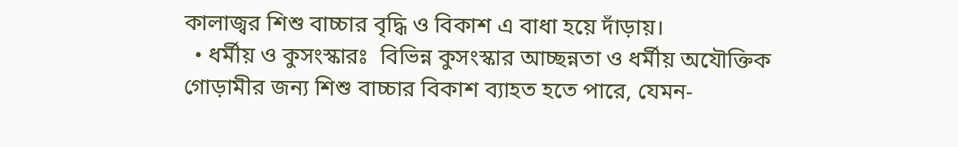কালাজ্বর শিশু বাচ্চার বৃদ্ধি ও বিকাশ এ বাধা হয়ে দাঁড়ায়।
  • ধর্মীয় ও কুসংস্কারঃ  বিভিন্ন কুসংস্কার আচ্ছন্নতা ও ধর্মীয় অযৌক্তিক গোড়ামীর জন্য শিশু বাচ্চার বিকাশ ব্যাহত হতে পারে, যেমন-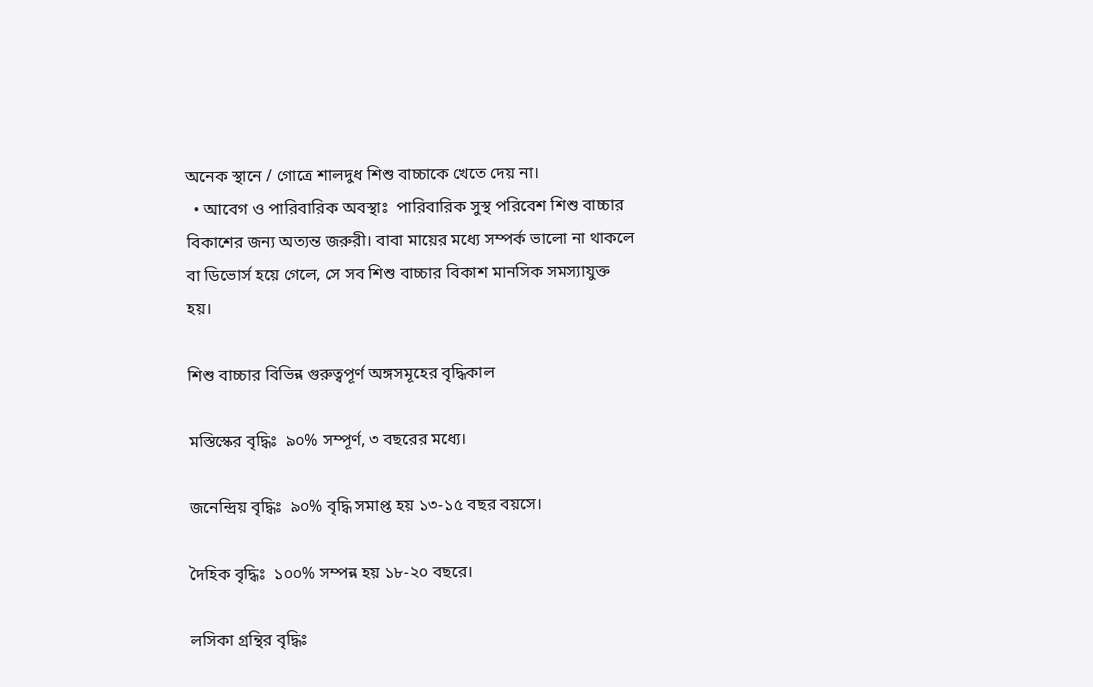অনেক স্থানে / গোত্রে শালদুধ শিশু বাচ্চাকে খেতে দেয় না।
  • আবেগ ও পারিবারিক অবস্থাঃ  পারিবারিক সুস্থ পরিবেশ শিশু বাচ্চার বিকাশের জন্য অত্যন্ত জরুরী। বাবা মায়ের মধ্যে সম্পর্ক ভালো না থাকলে বা ডিভোর্স হয়ে গেলে, সে সব শিশু বাচ্চার বিকাশ মানসিক সমস্যাযুক্ত হয়।

শিশু বাচ্চার বিভিন্ন গুরুত্বপূর্ণ অঙ্গসমূহের বৃদ্ধিকাল

মস্তিস্কের বৃদ্ধিঃ  ৯০% সম্পূর্ণ, ৩ বছরের মধ্যে।

জনেন্দ্রিয় বৃদ্ধিঃ  ৯০% বৃদ্ধি সমাপ্ত হয় ১৩-১৫ বছর বয়সে।

দৈহিক বৃদ্ধিঃ  ১০০% সম্পন্ন হয় ১৮-২০ বছরে।

লসিকা গ্রন্থির বৃদ্ধিঃ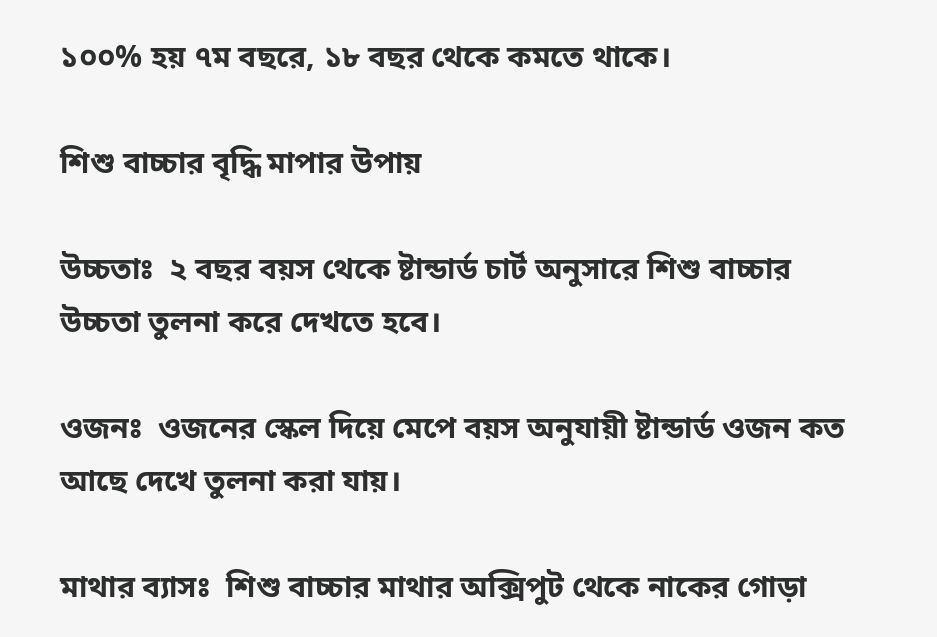১০০% হয় ৭ম বছরে, ১৮ বছর থেকে কমতে থাকে।

শিশু বাচ্চার বৃদ্ধি মাপার উপায়

উচ্চতাঃ  ২ বছর বয়স থেকে ষ্টান্ডার্ড চার্ট অনুসারে শিশু বাচ্চার উচ্চতা তুলনা করে দেখতে হবে।

ওজনঃ  ওজনের স্কেল দিয়ে মেপে বয়স অনুযায়ী ষ্টান্ডার্ড ওজন কত আছে দেখে তুলনা করা যায়।

মাথার ব্যাসঃ  শিশু বাচ্চার মাথার অক্সিপুট থেকে নাকের গোড়া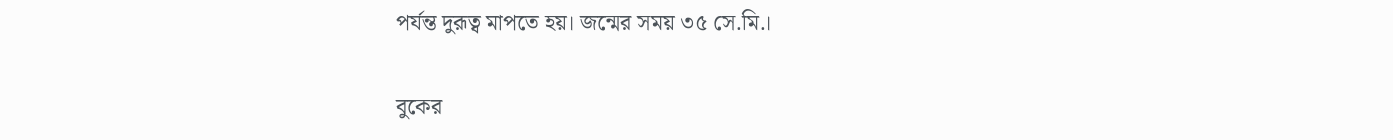পর্যন্ত দুরূত্ব মাপতে হয়। জন্মের সময় ৩৫ সে.মি.।

বুকের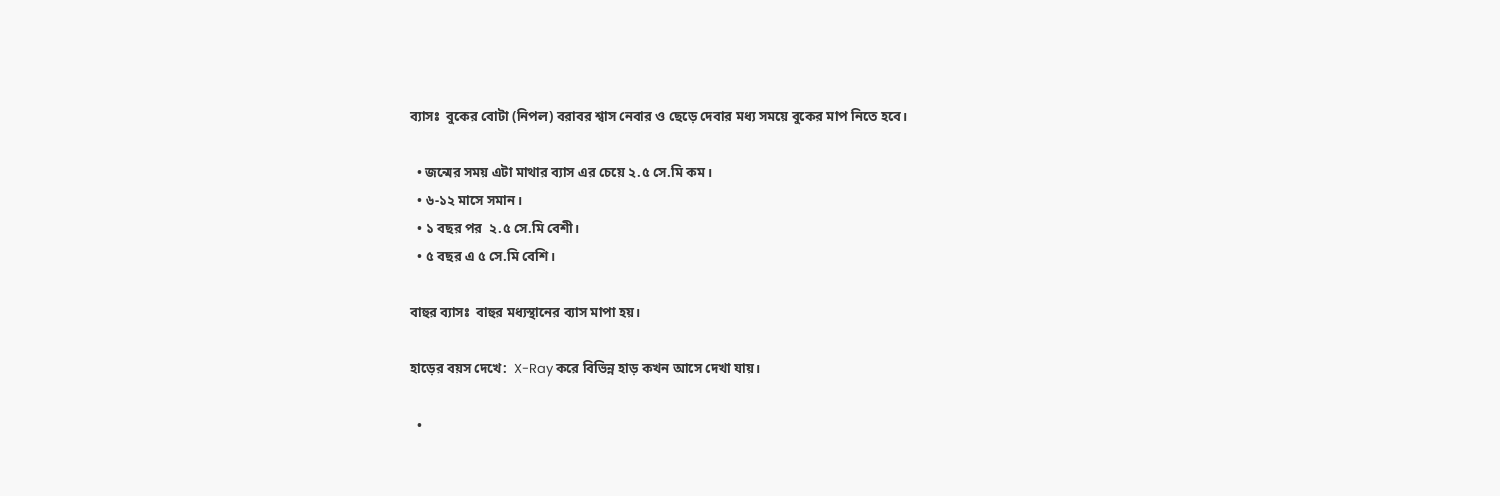ব্যাসঃ  বুকের বোটা (নিপল) বরাবর শ্বাস নেবার ও ছেড়ে দেবার মধ্য সময়ে বুকের মাপ নিতে হবে।

  • জন্মের সময় এটা মাথার ব্যাস এর চেয়ে ২.৫ সে.মি কম।
  • ৬-১২ মাসে সমান।
  • ১ বছর পর  ২.৫ সে.মি বেশী।
  • ৫ বছর এ ৫ সে.মি বেশি।

বাহুর ব্যাসঃ  বাহুর মধ্যস্থানের ব্যাস মাপা হয়।

হাড়ের বয়স দেখে:  X-Ray করে বিভিন্ন হাড় কখন আসে দেখা যায়।

  •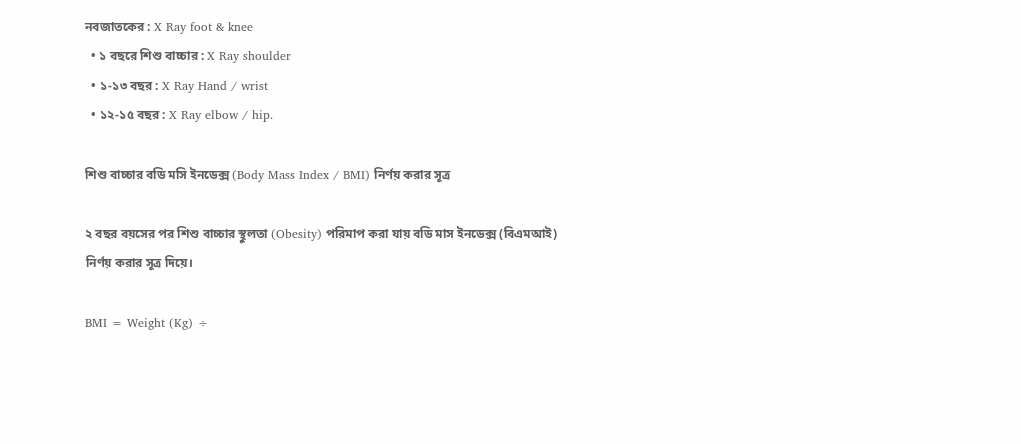নবজাতকের : X Ray foot & knee
  • ১ বছরে শিশু বাচ্চার : X Ray shoulder
  • ১-১৩ বছর : X Ray Hand / wrist
  • ১২-১৫ বছর : X Ray elbow / hip.

শিশু বাচ্চার বডি মসি ইনডেক্স (Body Mass Index / BMI) নির্ণয় করার সূত্র

২ বছর বয়সের পর শিশু বাচ্চার স্থুলতা (Obesity) পরিমাপ করা যায় বডি মাস ইনডেক্স (বিএমআই) নির্ণয় করার সূত্র দিয়ে।

BMI = Weight (Kg) ÷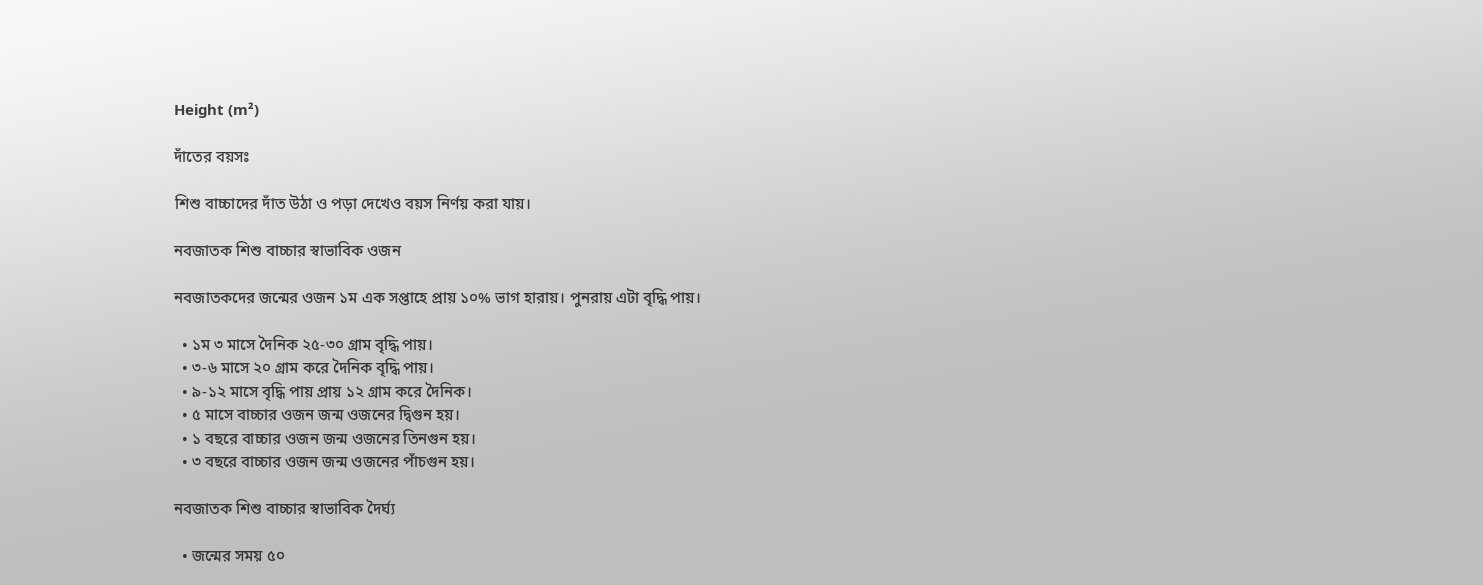Height (m²)

দাঁতের বয়সঃ

শিশু বাচ্চাদের দাঁত উঠা ও পড়া দেখেও বয়স নির্ণয় করা যায়।

নবজাতক শিশু বাচ্চার স্বাভাবিক ওজন

নবজাতকদের জন্মের ওজন ১ম এক সপ্তাহে প্রায় ১০% ভাগ হারায়। পুনরায় এটা বৃদ্ধি পায়।

  • ১ম ৩ মাসে দৈনিক ২৫-৩০ গ্রাম বৃদ্ধি পায়।
  • ৩-৬ মাসে ২০ গ্রাম করে দৈনিক বৃদ্ধি পায়।
  • ৯-১২ মাসে বৃদ্ধি পায় প্রায় ১২ গ্রাম করে দৈনিক।
  • ৫ মাসে বাচ্চার ওজন জন্ম ওজনের দ্বিগুন হয়।
  • ১ বছরে বাচ্চার ওজন জন্ম ওজনের তিনগুন হয়।
  • ৩ বছরে বাচ্চার ওজন জন্ম ওজনের পাঁচগুন হয়।

নবজাতক শিশু বাচ্চার স্বাভাবিক দৈর্ঘ্য

  • জন্মের সময় ৫০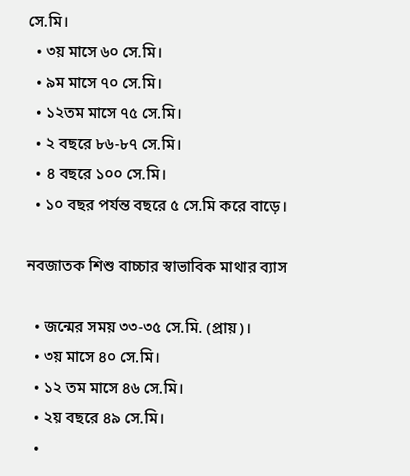সে.মি।
  • ৩য় মাসে ৬০ সে.মি।
  • ৯ম মাসে ৭০ সে.মি।
  • ১২তম মাসে ৭৫ সে.মি।
  • ২ বছরে ৮৬-৮৭ সে.মি।
  • ৪ বছরে ১০০ সে.মি।
  • ১০ বছর পর্যন্ত বছরে ৫ সে.মি করে বাড়ে।

নবজাতক শিশু বাচ্চার স্বাভাবিক মাথার ব্যাস

  • জন্মের সময় ৩৩-৩৫ সে.মি. (প্রায়)।
  • ৩য় মাসে ৪০ সে.মি।
  • ১২ তম মাসে ৪৬ সে.মি।
  • ২য় বছরে ৪৯ সে.মি।
  •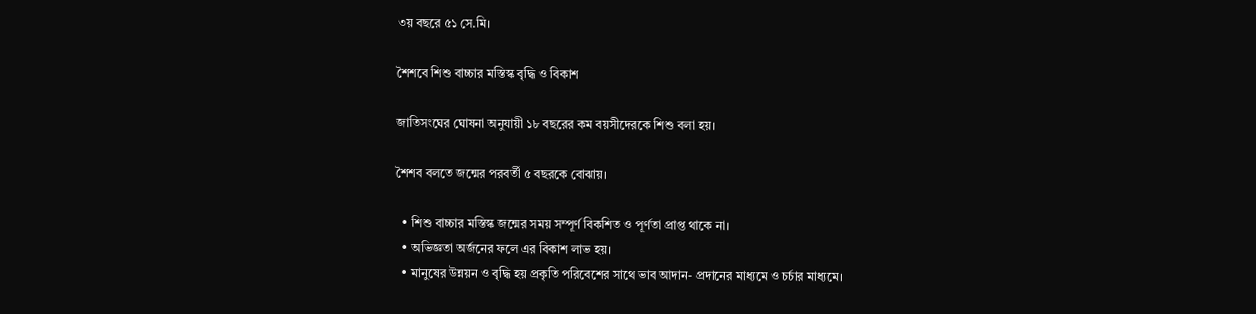৩য় বছরে ৫১ সে.মি।

শৈশবে শিশু বাচ্চার মস্তিস্ক বৃদ্ধি ও বিকাশ

জাতিসংঘের ঘোষনা অনুযায়ী ১৮ বছরের কম বয়সীদেরকে শিশু বলা হয়।

শৈশব বলতে জন্মের পরবর্তী ৫ বছরকে বোঝায়।

  • শিশু বাচ্চার মস্তিস্ক জন্মের সময় সম্পূর্ণ বিকশিত ও পূর্ণতা প্রাপ্ত থাকে না।
  • অভিজ্ঞতা অর্জনের ফলে এর বিকাশ লাভ হয়।
  • মানুষের উন্নয়ন ও বৃদ্ধি হয় প্রকৃতি পরিবেশের সাথে ভাব আদান- প্রদানের মাধ্যমে ও চর্চার মাধ্যমে।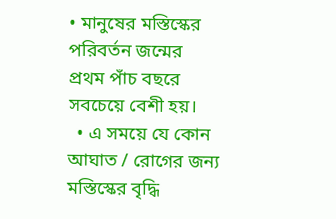• মানুষের মস্তিস্কের পরিবর্তন জন্মের প্রথম পাঁচ বছরে সবচেয়ে বেশী হয়।
  • এ সময়ে যে কোন আঘাত / রোগের জন্য মস্তিস্কের বৃদ্ধি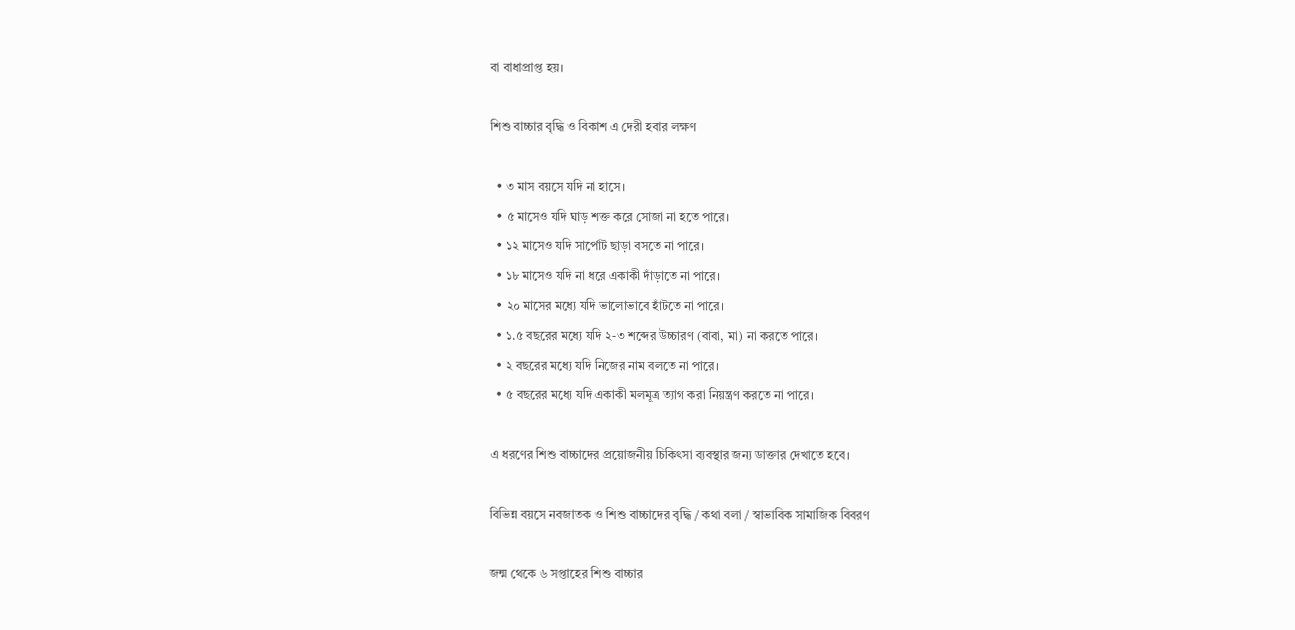বা বাধাপ্রাপ্ত হয়।

শিশু বাচ্চার বৃদ্ধি ও বিকাশ এ দেরী হবার লক্ষণ

  • ৩ মাস বয়সে যদি না হাসে।
  • ৫ মাসেও যদি ঘাড় শক্ত করে সোজা না হতে পারে।
  • ১২ মাসেও যদি সার্পোট ছাড়া বসতে না পারে।
  • ১৮ মাসেও যদি না ধরে একাকী দাঁড়াতে না পারে।
  • ২০ মাসের মধ্যে যদি ভালোভাবে হাঁটতে না পারে।
  • ১.৫ বছরের মধ্যে যদি ২-৩ শব্দের উচ্চারণ (বাবা, মা) না করতে পারে।
  • ২ বছরের মধ্যে যদি নিজের নাম বলতে না পারে।
  • ৫ বছরের মধ্যে যদি একাকী মলমূত্র ত্যাগ করা নিয়ন্ত্রণ করতে না পারে।

এ ধরণের শিশু বাচ্চাদের প্রয়োজনীয় চিকিৎসা ব্যবস্থার জন্য ডাক্তার দেখাতে হবে।

বিভিন্ন বয়সে নবজাতক ও শিশু বাচ্চাদের বৃদ্ধি / কথা বলা / স্বাভাবিক সামাজিক বিবরণ

জন্ম থেকে ৬ সপ্তাহের শিশু বাচ্চার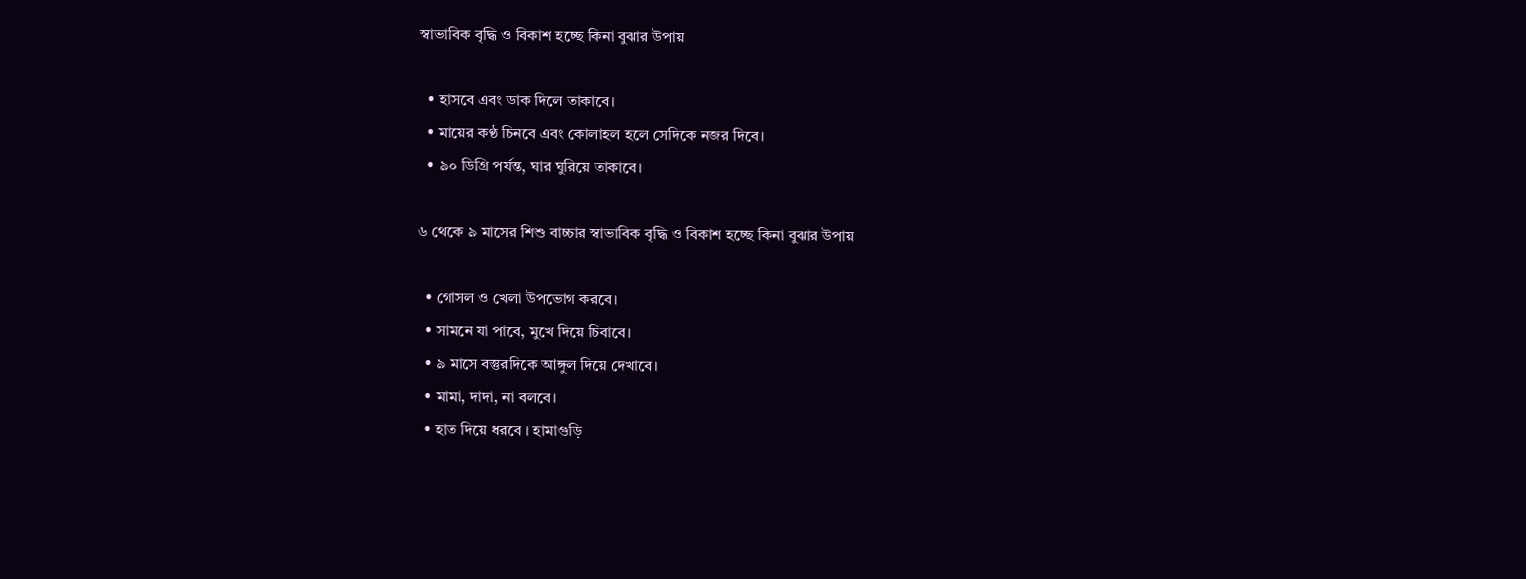স্বাভাবিক বৃদ্ধি ও বিকাশ হচ্ছে কিনা বুঝার উপায়

  • হাসবে এবং ডাক দিলে তাকাবে।
  • মায়ের কণ্ঠ চিনবে এবং কোলাহল হলে সেদিকে নজর দিবে।
  • ৯০ ডিগ্রি পর্যন্ত, ঘার ঘুরিয়ে তাকাবে।

৬ থেকে ৯ মাসের শিশু বাচ্চার স্বাভাবিক বৃদ্ধি ও বিকাশ হচ্ছে কিনা বুঝার উপায়

  • গোসল ও খেলা উপভোগ করবে।
  • সামনে যা পাবে, মুখে দিয়ে চিবাবে।
  • ৯ মাসে বস্তুরদিকে আঙ্গুল দিয়ে দেখাবে।
  • মামা, দাদা, না বলবে।
  • হাত দিয়ে ধরবে । হামাগুড়ি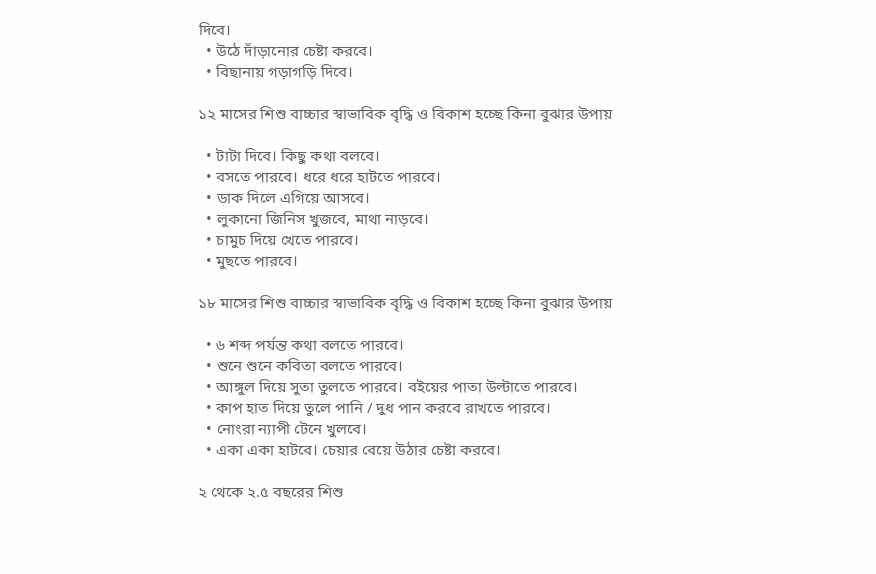দিবে।
  • উঠে দাঁড়ানোর চেষ্টা করবে।
  • বিছানায় গড়াগড়ি দিবে।

১২ মাসের শিশু বাচ্চার স্বাভাবিক বৃদ্ধি ও বিকাশ হচ্ছে কিনা বুঝার উপায়

  • টাটা দিবে। কিছু কথা বলবে।
  • বসতে পারবে। ধরে ধরে হাটতে পারবে।
  • ডাক দিলে এগিয়ে আসবে।
  • লুকানো জিনিস খুজবে, মাথা নাড়বে।
  • চামুচ দিয়ে খেতে পারবে।
  • মুছতে পারবে।

১৮ মাসের শিশু বাচ্চার স্বাভাবিক বৃদ্ধি ও বিকাশ হচ্ছে কিনা বুঝার উপায়

  • ৬ শব্দ পর্যন্ত কথা বলতে পারবে।
  • শুনে শুনে কবিতা বলতে পারবে।
  • আঙ্গুল দিয়ে সুতা তুলতে পারবে। বইয়ের পাতা উল্টাতে পারবে।
  • কাপ হাত দিয়ে তুলে পানি / দুধ পান করবে রাখতে পারবে।
  • নোংরা ন্যাপী টেনে খুলবে।
  • একা একা হাটবে। চেয়ার বেয়ে উঠার চেষ্টা করবে।

২ থেকে ২.৫ বছরের শিশু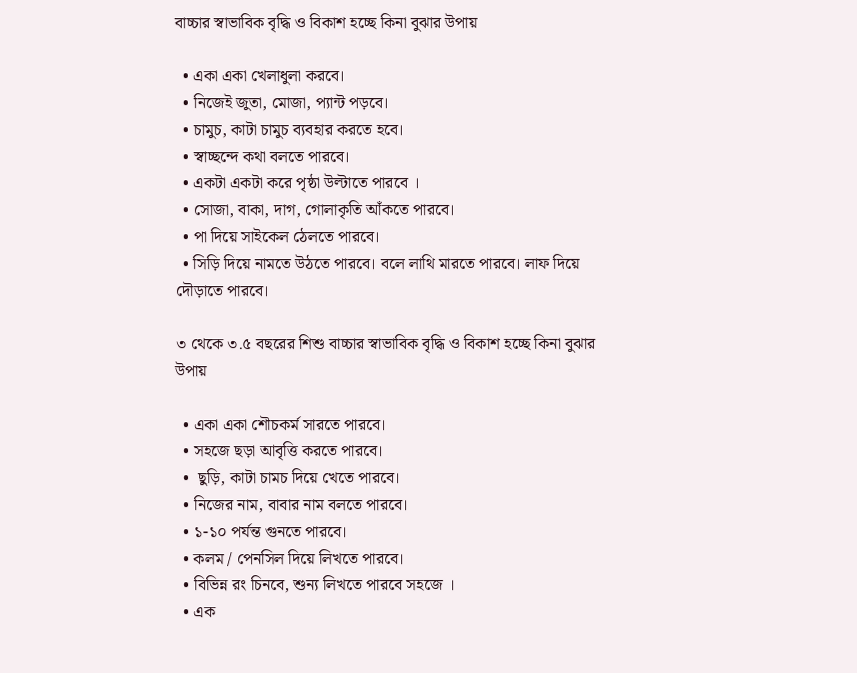বাচ্চার স্বাভাবিক বৃদ্ধি ও বিকাশ হচ্ছে কিনা বুঝার উপায়

  • একা একা খেলাধুলা করবে।
  • নিজেই জুতা, মোজা, প্যান্ট পড়বে।
  • চামুচ, কাটা চামুচ ব্যবহার করতে হবে।
  • স্বাচ্ছন্দে কথা বলতে পারবে।
  • একটা একটা করে পৃষ্ঠা উল্টাতে পারবে ।
  • সোজা, বাকা, দাগ, গোলাকৃতি আঁকতে পারবে।
  • পা দিয়ে সাইকেল ঠেলতে পারবে।
  • সিড়ি দিয়ে নামতে উঠতে পারবে। বলে লাথি মারতে পারবে। লাফ দিয়ে দৌড়াতে পারবে।

৩ থেকে ৩.৫ বছরের শিশু বাচ্চার স্বাভাবিক বৃদ্ধি ও বিকাশ হচ্ছে কিনা বুঝার উপায়

  • একা একা শৌচকর্ম সারতে পারবে।
  • সহজে ছড়া আবৃত্তি করতে পারবে।
  •  ছুড়ি, কাটা চামচ দিয়ে খেতে পারবে।
  • নিজের নাম, বাবার নাম বলতে পারবে।
  • ১-১০ পর্যন্ত গুনতে পারবে।
  • কলম / পেনসিল দিয়ে লিখতে পারবে।
  • বিভিন্ন রং চিনবে, শুন্য লিখতে পারবে সহজে ।
  • এক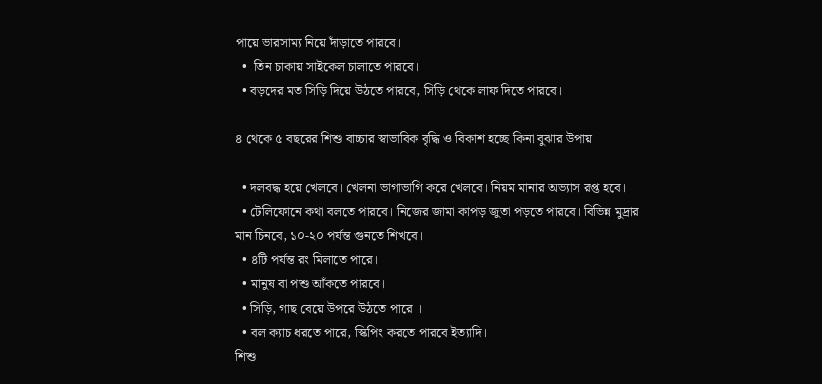পায়ে ভারসাম্য নিয়ে দাঁড়াতে পারবে।
  •  তিন চাকায় সাইকেল চালাতে পারবে।
  • বড়দের মত সিড়ি দিয়ে উঠতে পারবে, সিড়ি থেকে লাফ দিতে পারবে।

৪ থেকে ৫ বছরের শিশু বাচ্চার স্বাভাবিক বৃদ্ধি ও বিকাশ হচ্ছে কিনা বুঝার উপায়

  • দলবদ্ধ হয়ে খেলবে। খেলনা ভাগাভাগি করে খেলবে। নিয়ম মানার অভ্যাস রপ্ত হবে।
  • টেলিফোনে কথা বলতে পারবে। নিজের জামা কাপড় জুতা পড়তে পারবে। বিভিন্ন মুদ্রার মান চিনবে, ১০-২০ পর্যন্ত গুনতে শিখবে।
  • ৪টি পর্যন্ত রং মিলাতে পারে।
  • মানুষ বা পশু আঁকতে পারবে।
  • সিড়ি, গাছ বেয়ে উপরে উঠতে পারে ।
  • বল ক্যাচ ধরতে পারে, স্কিপিং করতে পারবে ইত্যাদি।
শিশু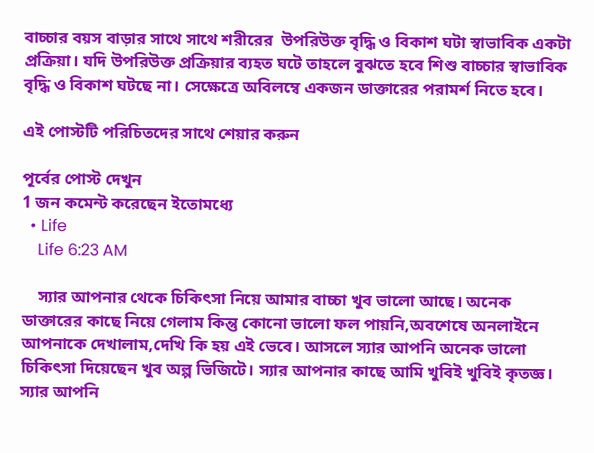বাচ্চার বয়স বাড়ার সাথে সাথে শরীরের  উপরিউক্ত বৃদ্ধি ও বিকাশ ঘটা স্বাভাবিক একটা প্রক্রিয়া। যদি উপরিউক্ত প্রক্রিয়ার ব্যহত ঘটে তাহলে বুঝতে হবে শিশু বাচ্চার স্বাভাবিক বৃদ্ধি ও বিকাশ ঘটছে না। সেক্ষেত্রে অবিলম্বে একজন ডাক্তারের পরামর্শ নিতে হবে।

এই পোস্টটি পরিচিতদের সাথে শেয়ার করুন

পূর্বের পোস্ট দেখুন
1 জন কমেন্ট করেছেন ইতোমধ্যে
  • Life
    Life 6:23 AM

    স্যার আপনার থেকে চিকিৎসা নিয়ে আমার বাচ্চা খুব ভালো আছে। অনেক ডাক্তারের কাছে নিয়ে গেলাম কিন্তু কোনো ভালো ফল পায়নি,অবশেষে অনলাইনে আপনাকে দেখালাম,দেখি কি হয় এই ভেবে। আসলে স্যার আপনি অনেক ভালো চিকিৎসা দিয়েছেন খুব অল্প ভিজিটে। স্যার আপনার কাছে আমি খুবিই খুবিই কৃতজ্ঞ। স্যার আপনি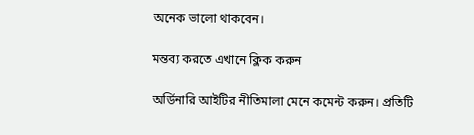অনেক ভালো থাকবেন।

মন্তব্য করতে এখানে ক্লিক করুন

অর্ডিনারি আইটির নীতিমালা মেনে কমেন্ট করুন। প্রতিটি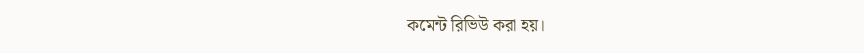কমেন্ট রিভিউ করা হয়।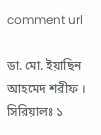comment url

ডা. মো. ইয়াছিন আহমেদ শরীফ । সিরিয়ালঃ ১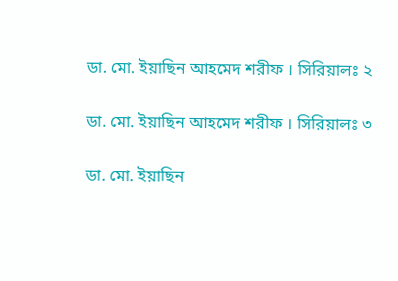ডা. মো. ইয়াছিন আহমেদ শরীফ । সিরিয়ালঃ ২

ডা. মো. ইয়াছিন আহমেদ শরীফ । সিরিয়ালঃ ৩

ডা. মো. ইয়াছিন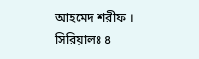আহমেদ শরীফ । সিরিয়ালঃ ৪